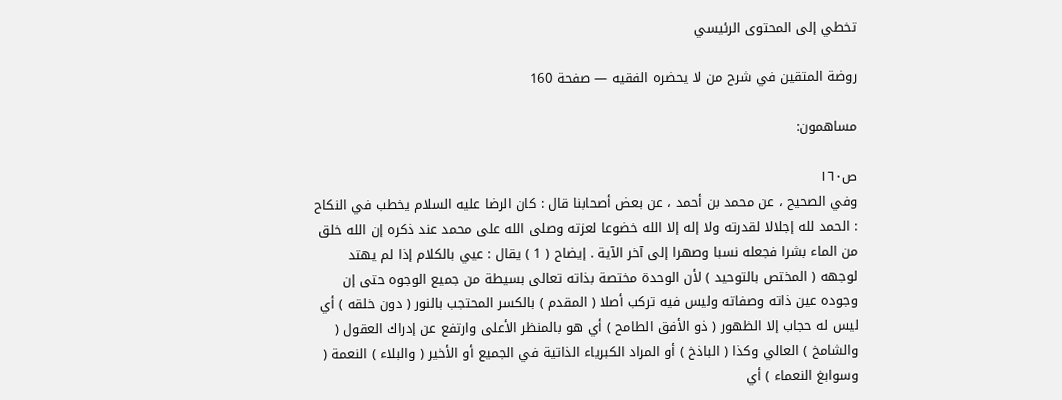تخطي إلى المحتوى الرئيسي

روضة المتقين في شرح من لا يحضره الفقيه — صفحة 160

مساهمون:

ص١٦٠
وفي الصحيح ، عن محمد بن أحمد ، عن بعض أصحابنا قال : كان الرضا عليه السلام يخطب في النكاح : الحمد لله إجلالا لقدرته ولا إله إلا الله خضوعا لعزته وصلى الله على محمد عند ذكره إن الله خلق من الماء بشرا فجعله نسبا وصهرا إلى آخر الآية . إيضاح ( 1 ) يقال : عيي بالكلام إذا لم يهتد لوجهه ( المختص بالتوحيد ) لأن الوحدة مختصة بذاته تعالى بسيطة من جميع الوجوه حتى إن وجوده عين ذاته وصفاته وليس فيه تركب أصلا ( المقدم ) بالكسر المحتجب بالنور ( دون خلقه ) أي ليس له حجاب إلا الظهور ( ذو الأفق الطامح ) أي هو بالمنظر الأعلى وارتفع عن إدراك العقول ( والشامخ ) العالي وكذا ( الباذخ ) أو المراد الكبرياء الذاتية في الجميع أو الأخير ( والبلاء ) النعمة ( وسوابغ النعماء ) أي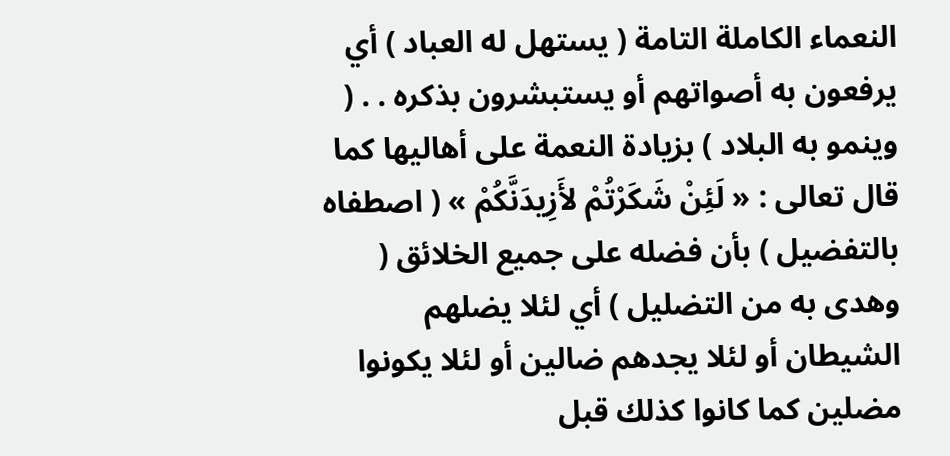النعماء الكاملة التامة ( يستهل له العباد ) أي يرفعون به أصواتهم أو يستبشرون بذكره . . ( وينمو به البلاد ) بزيادة النعمة على أهاليها كما قال تعالى : « لَئِنْ شَكَرْتُمْ لأَزِيدَنَّكُمْ » ( اصطفاه بالتفضيل ) بأن فضله على جميع الخلائق ( وهدى به من التضليل ) أي لئلا يضلهم الشيطان أو لئلا يجدهم ضالين أو لئلا يكونوا مضلين كما كانوا كذلك قبل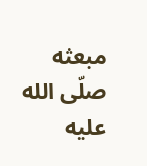مبعثه صلّى الله عليه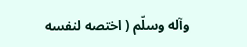وآله وسلّم ( اختصه لنفسه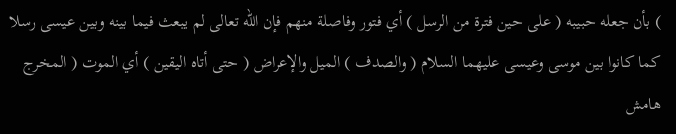) بأن جعله حبيبه ( على حين فترة من الرسل ) أي فتور وفاصلة منهم فإن الله تعالى لم يبعث فيما بينه وبين عيسى رسلا كما كانوا بين موسى وعيسى عليهما السلام ( والصدف ) الميل والإعراض ( حتى أتاه اليقين ) أي الموت ( المخرج
هامش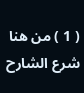( 1 ) من هنا شرع الشارح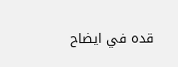قده في ايضاح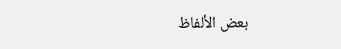بعض الألفاظ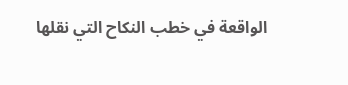الواقعة في خطب النكاح التي نقلها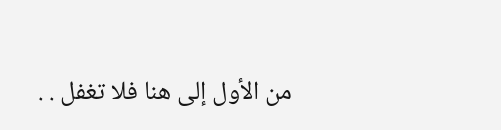من الأول إلى هنا فلا تغفل . .